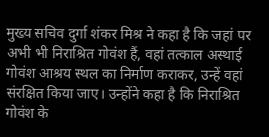मुख्य सचिव दुर्गा शंकर मिश्र ने कहा है कि जहां पर अभी भी निराश्रित गोवंश हैं, वहां तत्काल अस्थाई गोवंश आश्रय स्थल का निर्माण कराकर, उन्हें वहां संरक्षित किया जाए। उन्होंने कहा है कि निराश्रित गोवंश के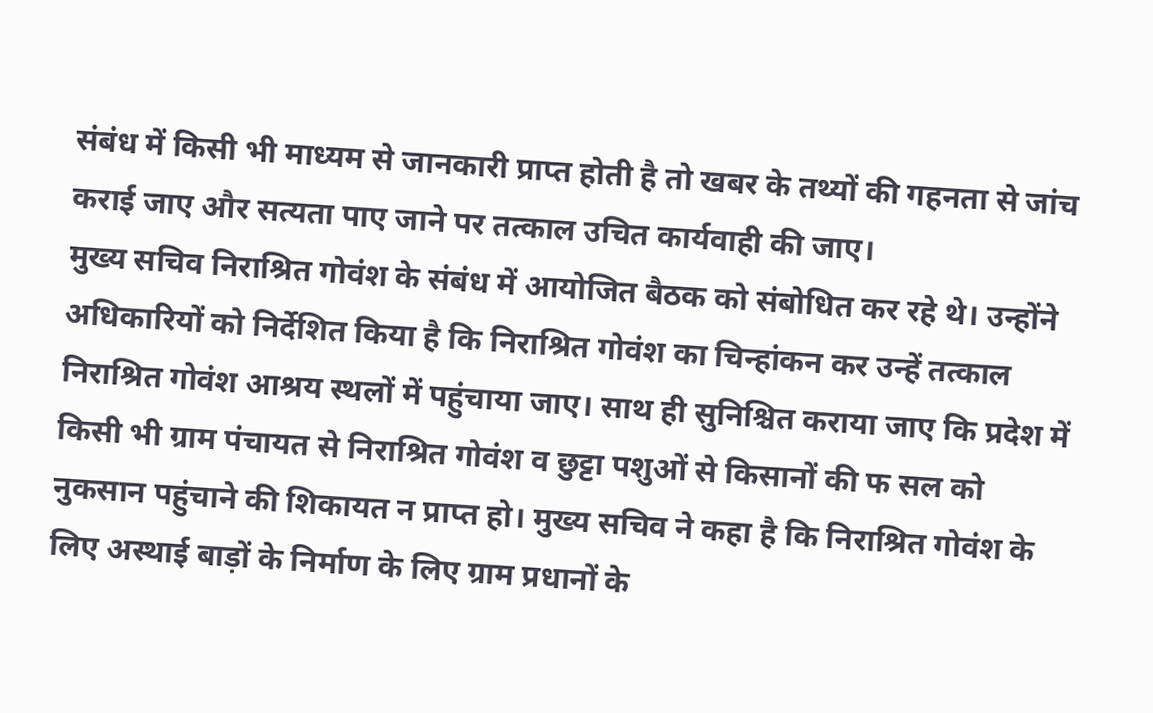संबंध में किसी भी माध्यम से जानकारी प्राप्त होती है तो खबर के तथ्यों की गहनता से जांच कराई जाए और सत्यता पाए जाने पर तत्काल उचित कार्यवाही की जाए।
मुख्य सचिव निराश्रित गोवंश के संबंध में आयोजित बैठक को संबोधित कर रहे थे। उन्होंने अधिकारियों को निर्देशित किया है कि निराश्रित गोवंश का चिन्हांकन कर उन्हें तत्काल निराश्रित गोवंश आश्रय स्थलों में पहुंचाया जाए। साथ ही सुनिश्चित कराया जाए कि प्रदेश में किसी भी ग्राम पंचायत से निराश्रित गोवंश व छुट्टा पशुओं से किसानों की फ सल को नुकसान पहुंचाने की शिकायत न प्राप्त हो। मुख्य सचिव ने कहा है कि निराश्रित गोवंश के लिए अस्थाई बाड़ों के निर्माण के लिए ग्राम प्रधानों के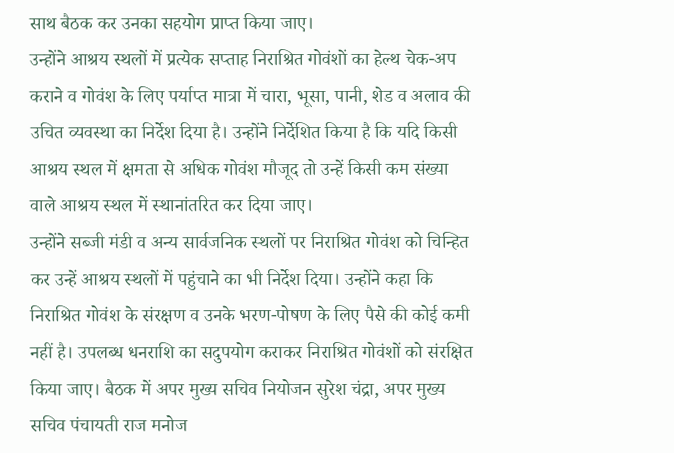साथ बैठक कर उनका सहयोग प्राप्त किया जाए।
उन्होंने आश्रय स्थलों में प्रत्येक सप्ताह निराश्रित गोवंशों का हेल्थ चेक-अप कराने व गोवंश के लिए पर्याप्त मात्रा में चारा, भूसा, पानी, शेड व अलाव की उचित व्यवस्था का निर्देश दिया है। उन्होंने निर्देशित किया है कि यदि किसी आश्रय स्थल में क्षमता से अधिक गोवंश मौजूद तो उन्हें किसी कम संख्या वाले आश्रय स्थल में स्थानांतरित कर दिया जाए।
उन्होंने सब्जी मंडी व अन्य सार्वजनिक स्थलों पर निराश्रित गोवंश को चिन्हित कर उन्हें आश्रय स्थलों में पहुंचाने का भी निर्देश दिया। उन्होंने कहा कि निराश्रित गोवंश के संरक्षण व उनके भरण-पोषण के लिए पैसे की कोई कमी नहीं है। उपलब्ध धनराशि का सदुपयोग कराकर निराश्रित गोवंशों को संरक्षित किया जाए। बैठक में अपर मुख्य सचिव नियोजन सुरेश चंद्रा, अपर मुख्य सचिव पंचायती राज मनोज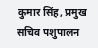कुमार सिंह, प्रमुख सचिव पशुपालन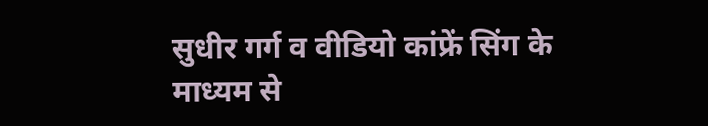सुधीर गर्ग व वीडियो कांफ्रें सिंग के माध्यम से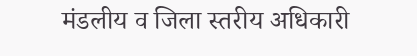मंडलीय व जिला स्तरीय अधिकारी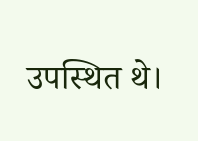उपस्थित थे।